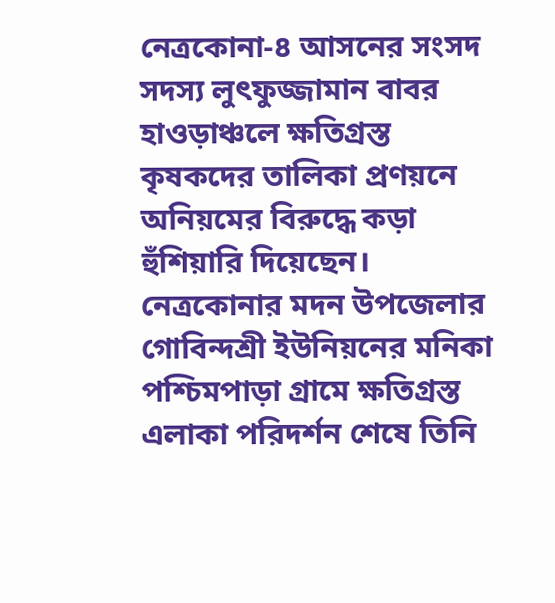নেত্রকোনা-৪ আসনের সংসদ সদস্য লুৎফুজ্জামান বাবর হাওড়াঞ্চলে ক্ষতিগ্রস্ত কৃষকদের তালিকা প্রণয়নে অনিয়মের বিরুদ্ধে কড়া হুঁশিয়ারি দিয়েছেন। নেত্রকোনার মদন উপজেলার গোবিন্দশ্রী ইউনিয়নের মনিকা পশ্চিমপাড়া গ্রামে ক্ষতিগ্রস্ত এলাকা পরিদর্শন শেষে তিনি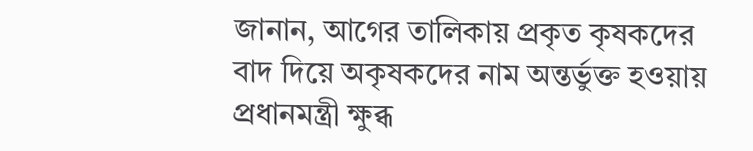জানান, আগের তালিকায় প্রকৃত কৃষকদের বাদ দিয়ে অকৃষকদের নাম অন্তর্ভুক্ত হওয়ায় প্রধানমন্ত্রী ক্ষুব্ধ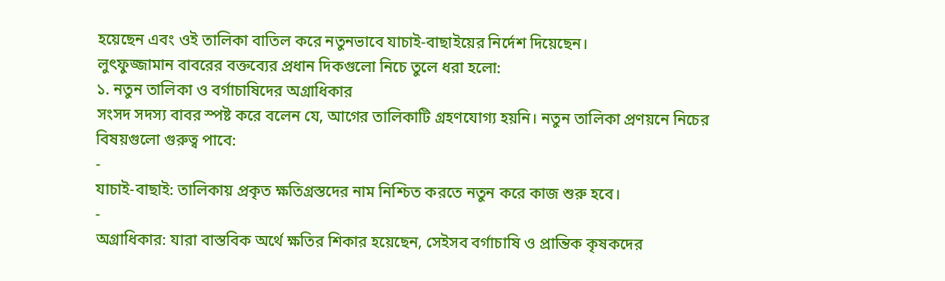হয়েছেন এবং ওই তালিকা বাতিল করে নতুনভাবে যাচাই-বাছাইয়ের নির্দেশ দিয়েছেন।
লুৎফুজ্জামান বাবরের বক্তব্যের প্রধান দিকগুলো নিচে তুলে ধরা হলো:
১. নতুন তালিকা ও বর্গাচাষিদের অগ্রাধিকার
সংসদ সদস্য বাবর স্পষ্ট করে বলেন যে, আগের তালিকাটি গ্রহণযোগ্য হয়নি। নতুন তালিকা প্রণয়নে নিচের বিষয়গুলো গুরুত্ব পাবে:
-
যাচাই-বাছাই: তালিকায় প্রকৃত ক্ষতিগ্রস্তদের নাম নিশ্চিত করতে নতুন করে কাজ শুরু হবে।
-
অগ্রাধিকার: যারা বাস্তবিক অর্থে ক্ষতির শিকার হয়েছেন, সেইসব বর্গাচাষি ও প্রান্তিক কৃষকদের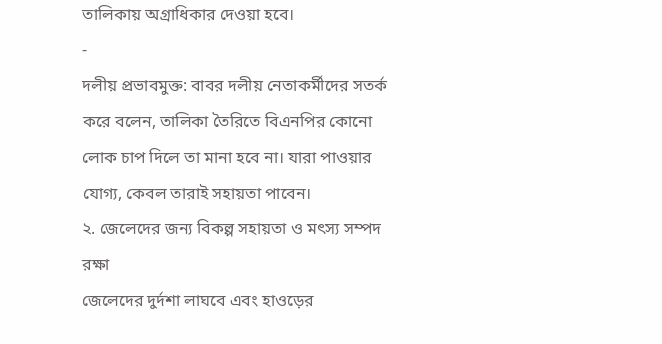তালিকায় অগ্রাধিকার দেওয়া হবে।
-
দলীয় প্রভাবমুক্ত: বাবর দলীয় নেতাকর্মীদের সতর্ক করে বলেন, তালিকা তৈরিতে বিএনপির কোনো লোক চাপ দিলে তা মানা হবে না। যারা পাওয়ার যোগ্য, কেবল তারাই সহায়তা পাবেন।
২. জেলেদের জন্য বিকল্প সহায়তা ও মৎস্য সম্পদ রক্ষা
জেলেদের দুর্দশা লাঘবে এবং হাওড়ের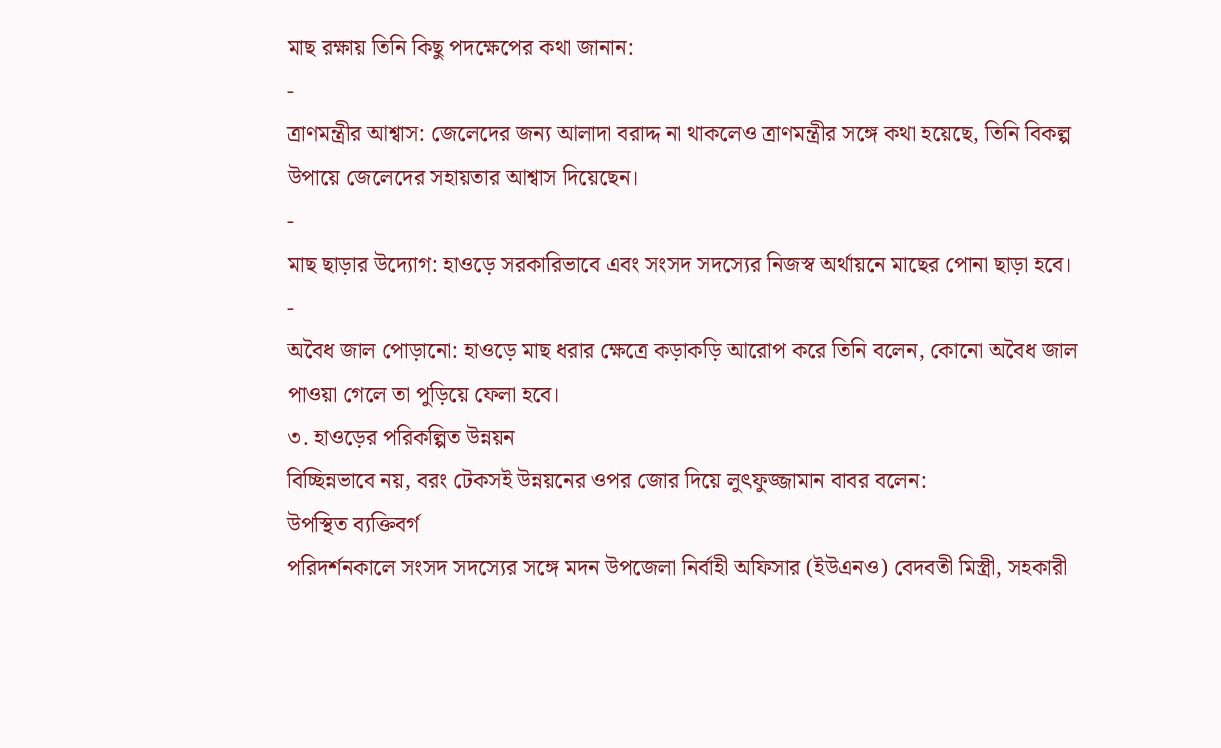মাছ রক্ষায় তিনি কিছু পদক্ষেপের কথা জানান:
-
ত্রাণমন্ত্রীর আশ্বাস: জেলেদের জন্য আলাদা বরাদ্দ না থাকলেও ত্রাণমন্ত্রীর সঙ্গে কথা হয়েছে, তিনি বিকল্প উপায়ে জেলেদের সহায়তার আশ্বাস দিয়েছেন।
-
মাছ ছাড়ার উদ্যোগ: হাওড়ে সরকারিভাবে এবং সংসদ সদস্যের নিজস্ব অর্থায়নে মাছের পোনা ছাড়া হবে।
-
অবৈধ জাল পোড়ানো: হাওড়ে মাছ ধরার ক্ষেত্রে কড়াকড়ি আরোপ করে তিনি বলেন, কোনো অবৈধ জাল পাওয়া গেলে তা পুড়িয়ে ফেলা হবে।
৩. হাওড়ের পরিকল্পিত উন্নয়ন
বিচ্ছিন্নভাবে নয়, বরং টেকসই উন্নয়নের ওপর জোর দিয়ে লুৎফুজ্জামান বাবর বলেন:
উপস্থিত ব্যক্তিবর্গ
পরিদর্শনকালে সংসদ সদস্যের সঙ্গে মদন উপজেলা নির্বাহী অফিসার (ইউএনও) বেদবতী মিস্ত্রী, সহকারী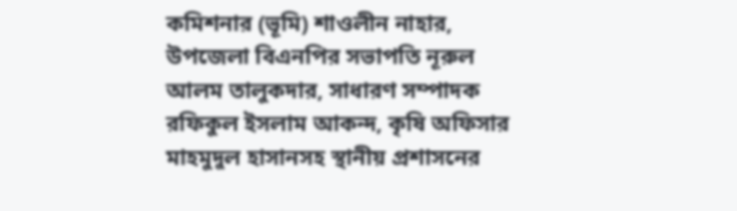কমিশনার (ভূমি) শাওলীন নাহার, উপজেলা বিএনপির সভাপতি নূরুল আলম তালুকদার, সাধারণ সম্পাদক রফিকুল ইসলাম আকন্দ, কৃষি অফিসার মাহমুদুল হাসানসহ স্থানীয় প্রশাসনের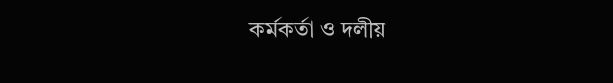কর্মকর্তা ও দলীয়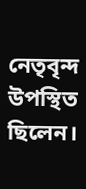নেতৃবৃন্দ উপস্থিত ছিলেন।